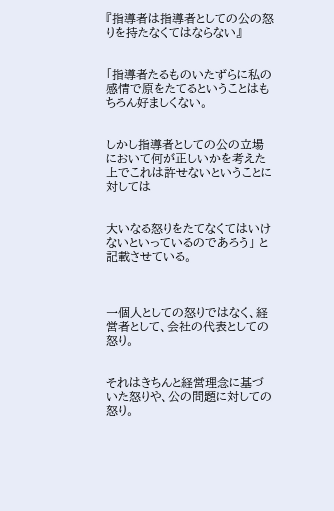『指導者は指導者としての公の怒りを持たなくてはならない』


「指導者たるものいたずらに私の感情で原をたてるということはもちろん好ましくない。


しかし指導者としての公の立場において何が正しいかを考えた上でこれは許せないということに対しては


大いなる怒りをたてなくてはいけないといっているのであろう」 と記載させている。



一個人としての怒りではなく、経営者として、会社の代表としての怒り。


それはきちんと経営理念に基づいた怒りや、公の問題に対しての怒り。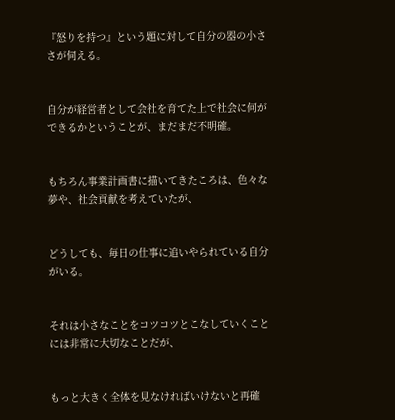『怒りを持つ』という題に対して自分の器の小ささが伺える。


自分が経営者として会社を育てた上で社会に何ができるかということが、まだまだ不明確。


もちろん事業計画書に描いてきたころは、色々な夢や、社会貢献を考えていたが、


どうしても、毎日の仕事に追いやられている自分がいる。


それは小さなことをコツコツとこなしていくことには非常に大切なことだが、


もっと大きく全体を見なければいけないと再確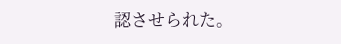認させられた。